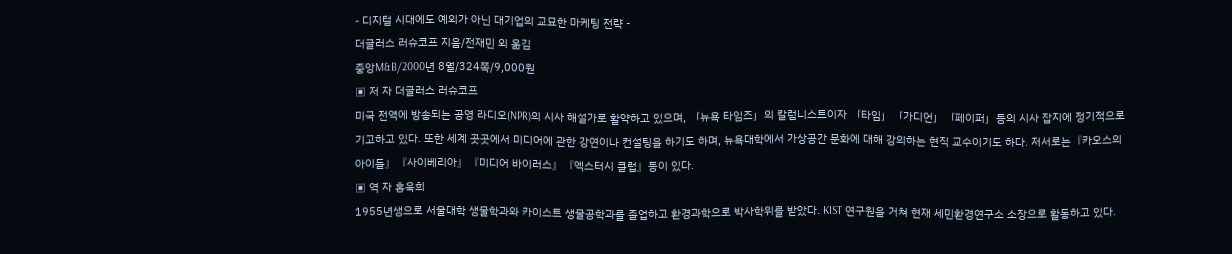- 디지털 시대에도 예외가 아닌 대기업의 교묘한 마케팅 전략 -
더글러스 러슈코프 지음/전재민 외 옮김
중앙M&B/2000년 8월/324쪽/9,000원
▣ 저 자 더글러스 러슈코프
미국 전역에 방송되는 공영 라디오(NPR)의 시사 해설가로 활약하고 있으며, 「뉴욕 타임즈」의 칼럼니스트이자 「타임」「가디언」「페이퍼」등의 시사 잡지에 정기적으로 기고하고 있다. 또한 세계 곳곳에서 미디어에 관한 강연이나 컨설팅을 하기도 하며, 뉴욕대학에서 가상공간 문화에 대해 강의하는 현직 교수이기도 하다. 저서로는『카오스의 아이들』『사이베리아』『미디어 바이러스』『엑스터시 클럽』등이 있다.
▣ 역 자 홍욱희
1955년생으로 서울대학 생물학과와 카이스트 생물공학과를 졸업하고 환경과학으로 박사학위를 받았다. KIST 연구원을 거쳐 현재 세민환경연구소 소장으로 활동하고 있다.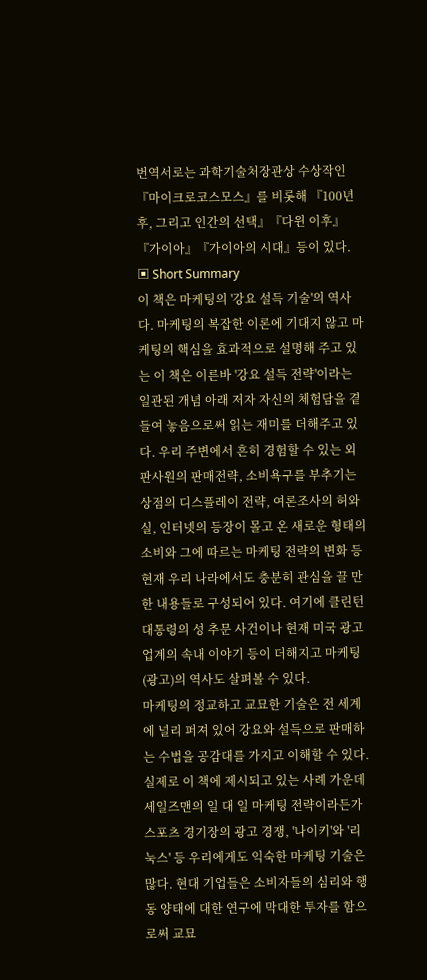번역서로는 과학기술처장관상 수상작인 『마이크로코스모스』를 비롯해 『100년 후, 그리고 인간의 선택』『다윈 이후』『가이아』『가이아의 시대』등이 있다.
▣ Short Summary
이 책은 마케팅의 '강요 설득 기술'의 역사다. 마케팅의 복잡한 이론에 기대지 않고 마케팅의 핵심을 효과적으로 설명해 주고 있는 이 책은 이른바 '강요 설득 전략'이라는 일관된 개념 아래 저자 자신의 체험담을 곁들여 놓음으로써 읽는 재미를 더해주고 있다. 우리 주변에서 흔히 경험할 수 있는 외판사원의 판매전략, 소비욕구를 부추기는 상점의 디스플레이 전략, 여론조사의 허와 실, 인터넷의 등장이 몰고 온 새로운 형태의 소비와 그에 따르는 마케팅 전략의 변화 등 현재 우리 나라에서도 충분히 관심을 끌 만한 내용들로 구성되어 있다. 여기에 클린턴 대통령의 성 추문 사건이나 현재 미국 광고업계의 속내 이야기 등이 더해지고 마케팅(광고)의 역사도 살펴볼 수 있다.
마케팅의 정교하고 교묘한 기술은 전 세계에 널리 퍼져 있어 강요와 설득으로 판매하는 수법을 공감대를 가지고 이해할 수 있다. 실제로 이 책에 제시되고 있는 사례 가운데 세일즈맨의 일 대 일 마케팅 전략이라든가 스포츠 경기장의 광고 경쟁, '나이키'와 '리눅스' 등 우리에게도 익숙한 마케팅 기술은 많다. 현대 기업들은 소비자들의 심리와 행동 양태에 대한 연구에 막대한 투자를 함으로써 교묘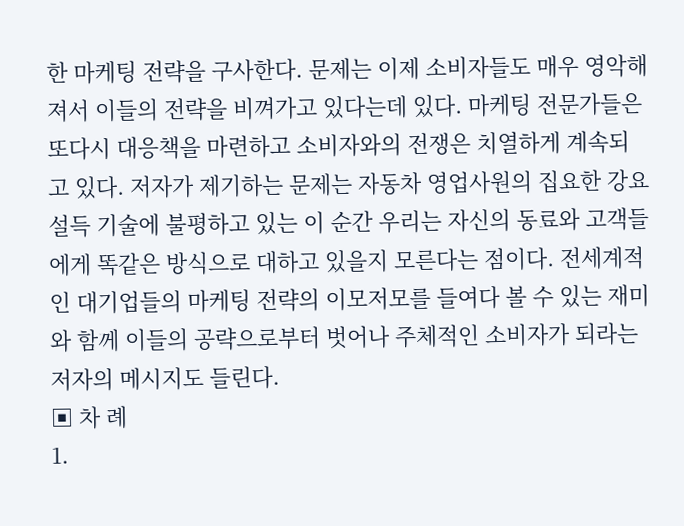한 마케팅 전략을 구사한다. 문제는 이제 소비자들도 매우 영악해져서 이들의 전략을 비껴가고 있다는데 있다. 마케팅 전문가들은 또다시 대응책을 마련하고 소비자와의 전쟁은 치열하게 계속되고 있다. 저자가 제기하는 문제는 자동차 영업사원의 집요한 강요 설득 기술에 불평하고 있는 이 순간 우리는 자신의 동료와 고객들에게 똑같은 방식으로 대하고 있을지 모른다는 점이다. 전세계적인 대기업들의 마케팅 전략의 이모저모를 들여다 볼 수 있는 재미와 함께 이들의 공략으로부터 벗어나 주체적인 소비자가 되라는 저자의 메시지도 들린다.
▣ 차 례
1.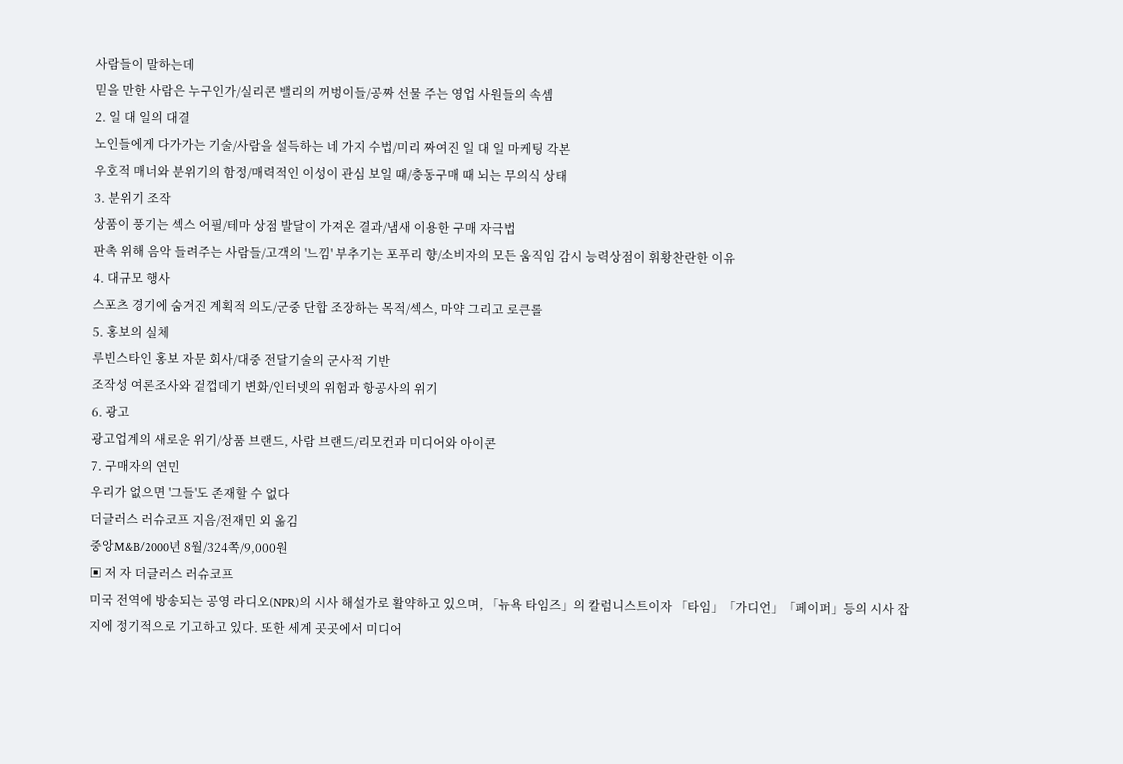사람들이 말하는데
믿을 만한 사람은 누구인가/실리콘 밸리의 꺼벙이들/공짜 선물 주는 영업 사원들의 속셈
2. 일 대 일의 대결
노인들에게 다가가는 기술/사람을 설득하는 네 가지 수법/미리 짜여진 일 대 일 마케팅 각본
우호적 매너와 분위기의 함정/매력적인 이성이 관심 보일 때/충동구매 때 뇌는 무의식 상태
3. 분위기 조작
상품이 풍기는 섹스 어필/테마 상점 발달이 가져온 결과/냄새 이용한 구매 자극법
판촉 위해 음악 들려주는 사람들/고객의 '느낌' 부추기는 포푸리 향/소비자의 모든 움직임 감시 능력상점이 휘황찬란한 이유
4. 대규모 행사
스포츠 경기에 숨겨진 계획적 의도/군중 단합 조장하는 목적/섹스, 마약 그리고 로큰롤
5. 홍보의 실체
루빈스타인 홍보 자문 회사/대중 전달기술의 군사적 기반
조작성 여론조사와 겉껍데기 변화/인터넷의 위험과 항공사의 위기
6. 광고
광고업계의 새로운 위기/상품 브랜드, 사람 브랜드/리모컨과 미디어와 아이콘
7. 구매자의 연민
우리가 없으면 '그들'도 존재할 수 없다
더글러스 러슈코프 지음/전재민 외 옮김
중앙M&B/2000년 8월/324쪽/9,000원
▣ 저 자 더글러스 러슈코프
미국 전역에 방송되는 공영 라디오(NPR)의 시사 해설가로 활약하고 있으며, 「뉴욕 타임즈」의 칼럼니스트이자 「타임」「가디언」「페이퍼」등의 시사 잡지에 정기적으로 기고하고 있다. 또한 세계 곳곳에서 미디어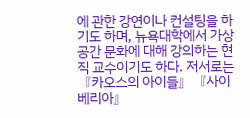에 관한 강연이나 컨설팅을 하기도 하며, 뉴욕대학에서 가상공간 문화에 대해 강의하는 현직 교수이기도 하다. 저서로는『카오스의 아이들』『사이베리아』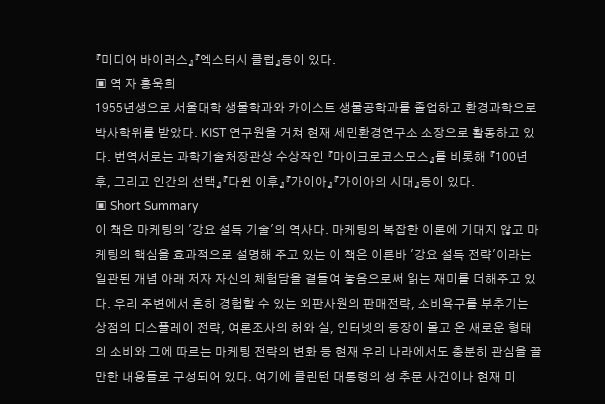『미디어 바이러스』『엑스터시 클럽』등이 있다.
▣ 역 자 홍욱희
1955년생으로 서울대학 생물학과와 카이스트 생물공학과를 졸업하고 환경과학으로 박사학위를 받았다. KIST 연구원을 거쳐 현재 세민환경연구소 소장으로 활동하고 있다. 번역서로는 과학기술처장관상 수상작인 『마이크로코스모스』를 비롯해 『100년 후, 그리고 인간의 선택』『다윈 이후』『가이아』『가이아의 시대』등이 있다.
▣ Short Summary
이 책은 마케팅의 '강요 설득 기술'의 역사다. 마케팅의 복잡한 이론에 기대지 않고 마케팅의 핵심을 효과적으로 설명해 주고 있는 이 책은 이른바 '강요 설득 전략'이라는 일관된 개념 아래 저자 자신의 체험담을 곁들여 놓음으로써 읽는 재미를 더해주고 있다. 우리 주변에서 흔히 경험할 수 있는 외판사원의 판매전략, 소비욕구를 부추기는 상점의 디스플레이 전략, 여론조사의 허와 실, 인터넷의 등장이 몰고 온 새로운 형태의 소비와 그에 따르는 마케팅 전략의 변화 등 현재 우리 나라에서도 충분히 관심을 끌 만한 내용들로 구성되어 있다. 여기에 클린턴 대통령의 성 추문 사건이나 현재 미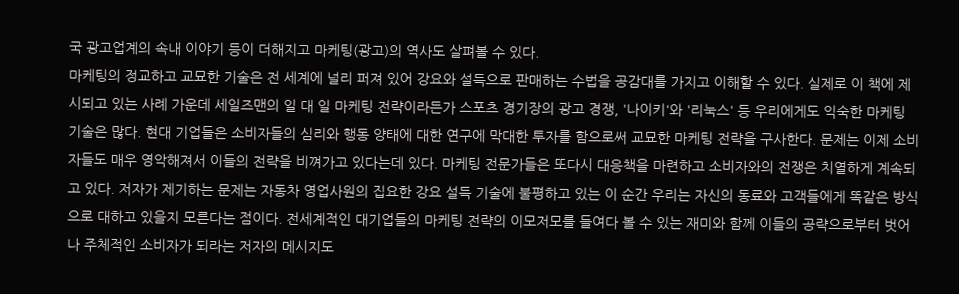국 광고업계의 속내 이야기 등이 더해지고 마케팅(광고)의 역사도 살펴볼 수 있다.
마케팅의 정교하고 교묘한 기술은 전 세계에 널리 퍼져 있어 강요와 설득으로 판매하는 수법을 공감대를 가지고 이해할 수 있다. 실제로 이 책에 제시되고 있는 사례 가운데 세일즈맨의 일 대 일 마케팅 전략이라든가 스포츠 경기장의 광고 경쟁, '나이키'와 '리눅스' 등 우리에게도 익숙한 마케팅 기술은 많다. 현대 기업들은 소비자들의 심리와 행동 양태에 대한 연구에 막대한 투자를 함으로써 교묘한 마케팅 전략을 구사한다. 문제는 이제 소비자들도 매우 영악해져서 이들의 전략을 비껴가고 있다는데 있다. 마케팅 전문가들은 또다시 대응책을 마련하고 소비자와의 전쟁은 치열하게 계속되고 있다. 저자가 제기하는 문제는 자동차 영업사원의 집요한 강요 설득 기술에 불평하고 있는 이 순간 우리는 자신의 동료와 고객들에게 똑같은 방식으로 대하고 있을지 모른다는 점이다. 전세계적인 대기업들의 마케팅 전략의 이모저모를 들여다 볼 수 있는 재미와 함께 이들의 공략으로부터 벗어나 주체적인 소비자가 되라는 저자의 메시지도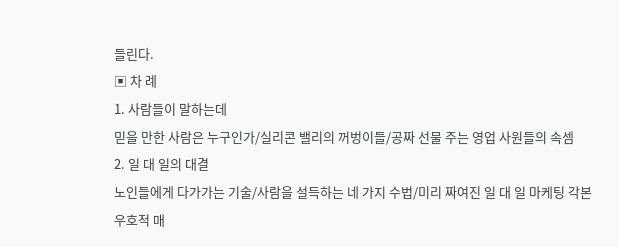들린다.
▣ 차 례
1. 사람들이 말하는데
믿을 만한 사람은 누구인가/실리콘 밸리의 꺼벙이들/공짜 선물 주는 영업 사원들의 속셈
2. 일 대 일의 대결
노인들에게 다가가는 기술/사람을 설득하는 네 가지 수법/미리 짜여진 일 대 일 마케팅 각본
우호적 매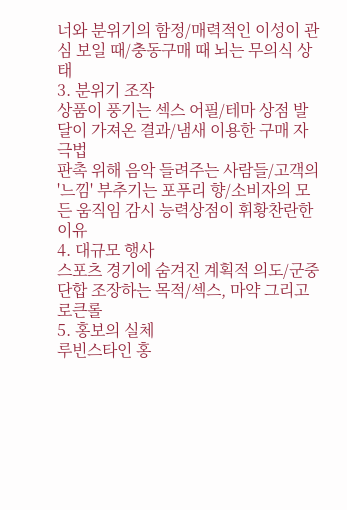너와 분위기의 함정/매력적인 이성이 관심 보일 때/충동구매 때 뇌는 무의식 상태
3. 분위기 조작
상품이 풍기는 섹스 어필/테마 상점 발달이 가져온 결과/냄새 이용한 구매 자극법
판촉 위해 음악 들려주는 사람들/고객의 '느낌' 부추기는 포푸리 향/소비자의 모든 움직임 감시 능력상점이 휘황찬란한 이유
4. 대규모 행사
스포츠 경기에 숨겨진 계획적 의도/군중 단합 조장하는 목적/섹스, 마약 그리고 로큰롤
5. 홍보의 실체
루빈스타인 홍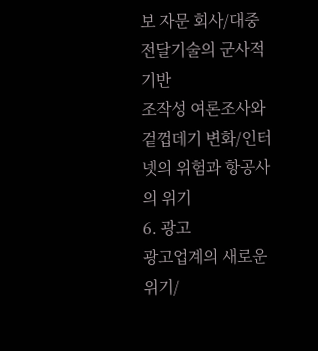보 자문 회사/대중 전달기술의 군사적 기반
조작성 여론조사와 겉껍데기 변화/인터넷의 위험과 항공사의 위기
6. 광고
광고업계의 새로운 위기/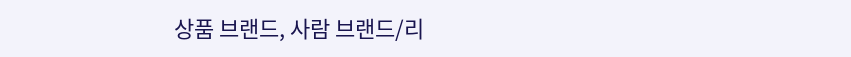상품 브랜드, 사람 브랜드/리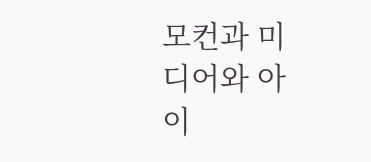모컨과 미디어와 아이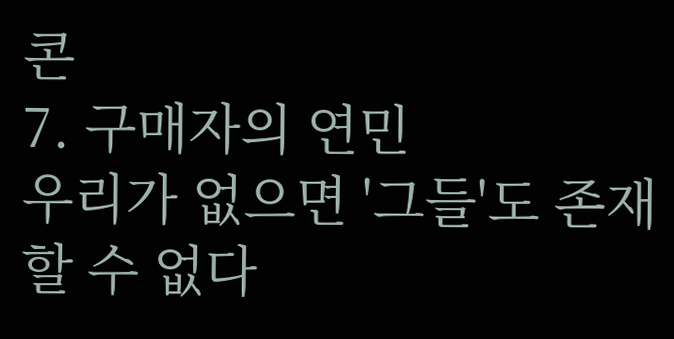콘
7. 구매자의 연민
우리가 없으면 '그들'도 존재할 수 없다